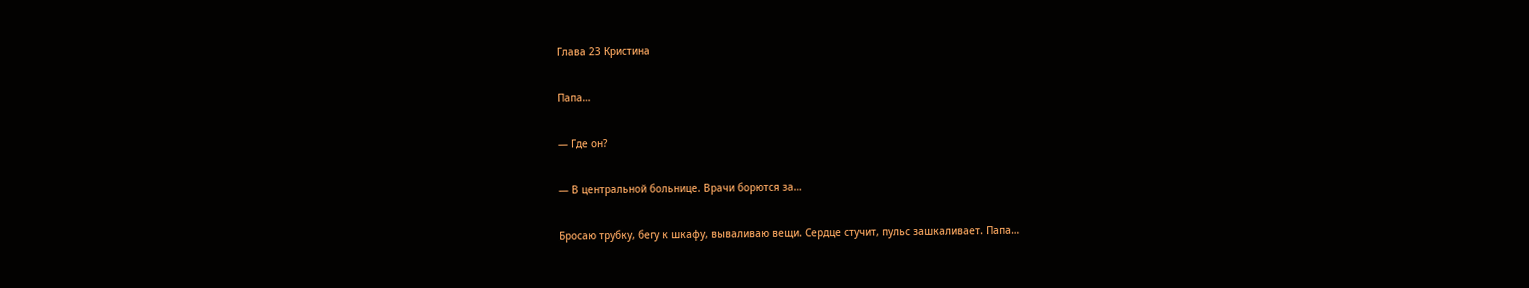Глава 23 Кристина

Папа…

— Где он?

— В центральной больнице. Врачи борются за…

Бросаю трубку, бегу к шкафу, вываливаю вещи. Сердце стучит, пульс зашкаливает. Папа…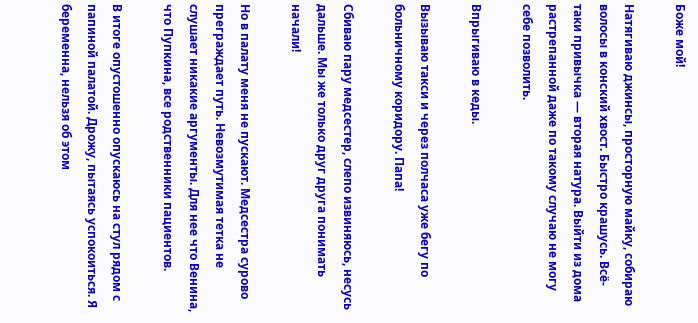Боже мой!

Натягиваю джинсы, просторную майку, собираю волосы в конский хвост. Быстро крашусь. Всё-таки привычка — вторая натура. Выйти из дома растрепанной даже по такому случаю не могу себе позволить.

Впрыгиваю в кеды.

Вызываю такси и через полчаса уже бегу по больничному коридору. Папа!

Сбиваю пару медсестер, слепо извиняюсь, несусь дальше. Мы же только друг друга понимать начали!

Но в палату меня не пускают. Медсестра сурово преграждает путь. Невозмутимая тетка не слушает никакие аргументы. Для нее что Венина, что Пупкина, все родственники пациентов.

В итоге опустошенно опускаюсь на стул рядом с папиной палатой. Дрожу, пытаясь успокоиться. Я беременна, нельзя об этом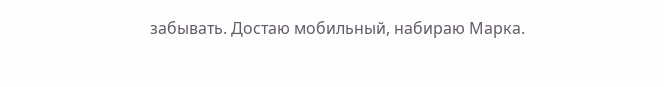забывать. Достаю мобильный, набираю Марка.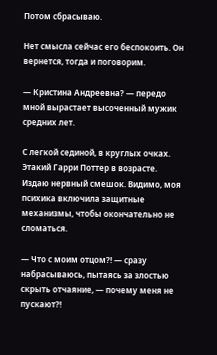Потом сбрасываю.

Нет смысла сейчас его беспокоить. Он вернется, тогда и поговорим.

— Кристина Андреевна? — передо мной вырастает высоченный мужик средних лет.

С легкой сединой, в круглых очках. Этакий Гарри Поттер в возрасте. Издаю нервный смешок. Видимо, моя психика включила защитные механизмы, чтобы окончательно не сломаться.

— Что с моим отцом?! — сразу набрасываюсь, пытаясь за злостью скрыть отчаяние, — почему меня не пускают?!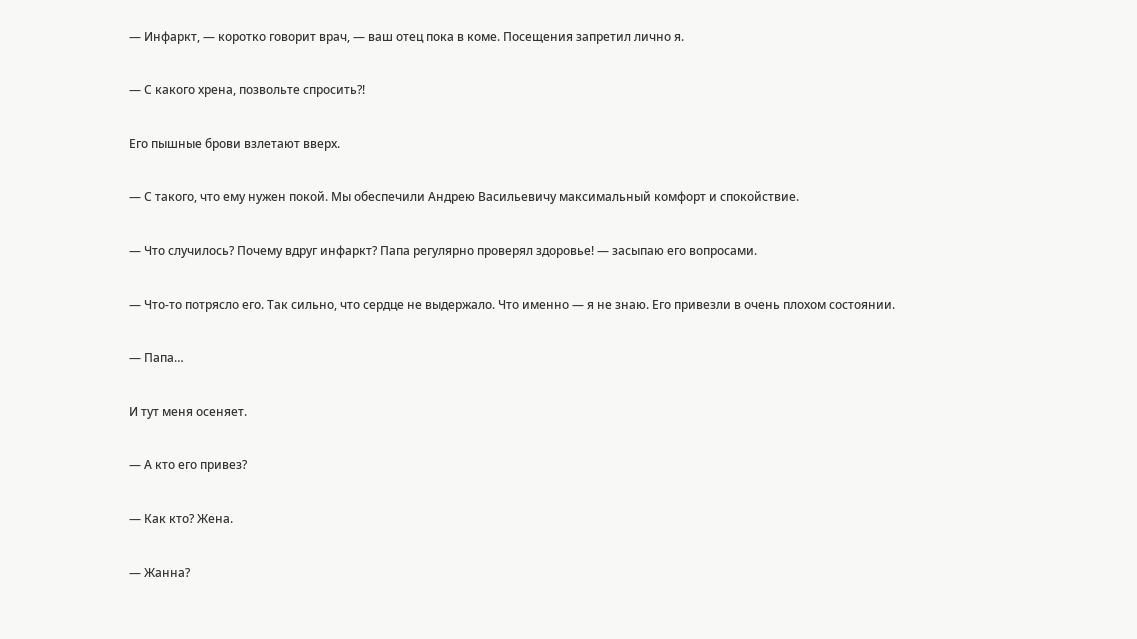— Инфаркт, — коротко говорит врач, — ваш отец пока в коме. Посещения запретил лично я.

— С какого хрена, позвольте спросить?!

Его пышные брови взлетают вверх.

— С такого, что ему нужен покой. Мы обеспечили Андрею Васильевичу максимальный комфорт и спокойствие.

— Что случилось? Почему вдруг инфаркт? Папа регулярно проверял здоровье! — засыпаю его вопросами.

— Что-то потрясло его. Так сильно, что сердце не выдержало. Что именно — я не знаю. Его привезли в очень плохом состоянии.

— Папа…

И тут меня осеняет.

— А кто его привез?

— Как кто? Жена.

— Жанна?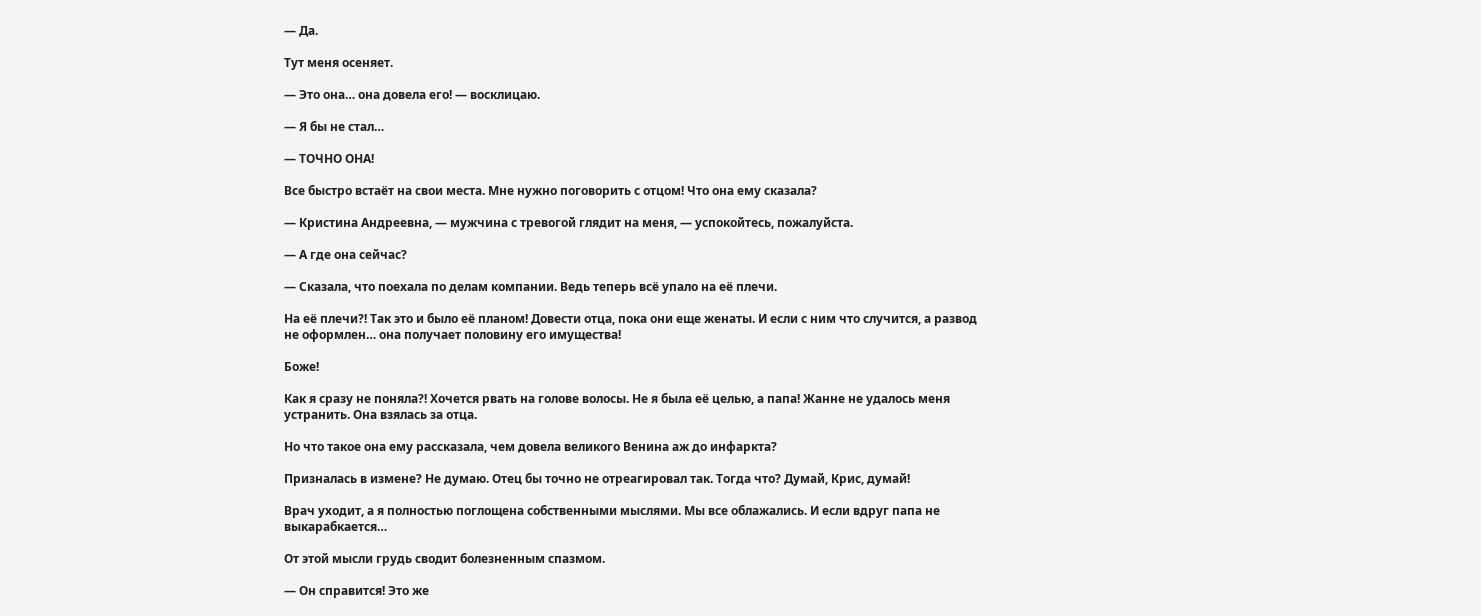— Да.

Тут меня осеняет.

— Это она… она довела его! — восклицаю.

— Я бы не стал…

— ТОЧНО ОНА!

Все быстро встаёт на свои места. Мне нужно поговорить с отцом! Что она ему сказала?

— Кристина Андреевна, — мужчина с тревогой глядит на меня, — успокойтесь, пожалуйста.

— А где она сейчас?

— Сказала, что поехала по делам компании. Ведь теперь всё упало на её плечи.

На её плечи?! Так это и было её планом! Довести отца, пока они еще женаты. И если с ним что случится, а развод не оформлен… она получает половину его имущества!

Боже!

Как я сразу не поняла?! Хочется рвать на голове волосы. Не я была её целью, а папа! Жанне не удалось меня устранить. Она взялась за отца.

Но что такое она ему рассказала, чем довела великого Венина аж до инфаркта?

Призналась в измене? Не думаю. Отец бы точно не отреагировал так. Тогда что? Думай, Крис, думай!

Врач уходит, а я полностью поглощена собственными мыслями. Мы все облажались. И если вдруг папа не выкарабкается…

От этой мысли грудь сводит болезненным спазмом.

— Он справится! Это же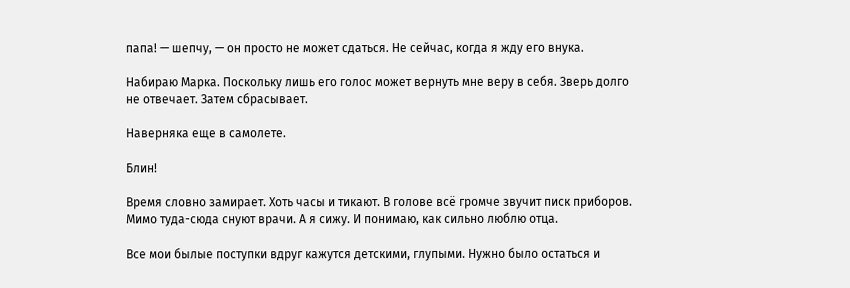папа! — шепчу, — он просто не может сдаться. Не сейчас, когда я жду его внука.

Набираю Марка. Поскольку лишь его голос может вернуть мне веру в себя. Зверь долго не отвечает. Затем сбрасывает.

Наверняка еще в самолете.

Блин!

Время словно замирает. Хоть часы и тикают. В голове всё громче звучит писк приборов. Мимо туда-сюда снуют врачи. А я сижу. И понимаю, как сильно люблю отца.

Все мои былые поступки вдруг кажутся детскими, глупыми. Нужно было остаться и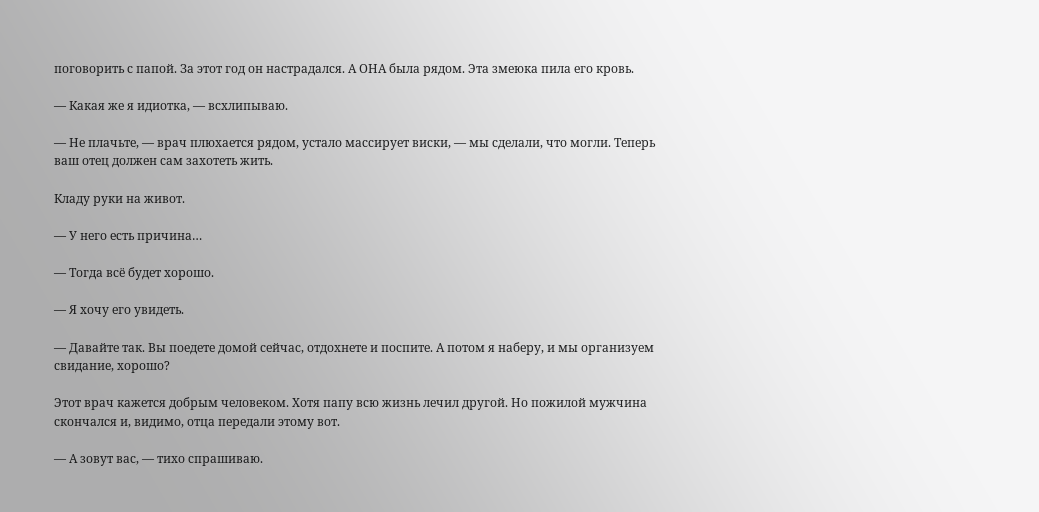поговорить с папой. За этот год он настрадался. А ОНА была рядом. Эта змеюка пила его кровь.

— Какая же я идиотка, — всхлипываю.

— Не плачьте, — врач плюхается рядом, устало массирует виски, — мы сделали, что могли. Теперь ваш отец должен сам захотеть жить.

Кладу руки на живот.

— У него есть причина…

— Тогда всё будет хорошо.

— Я хочу его увидеть.

— Давайте так. Вы поедете домой сейчас, отдохнете и поспите. А потом я наберу, и мы организуем свидание, хорошо?

Этот врач кажется добрым человеком. Хотя папу всю жизнь лечил другой. Но пожилой мужчина скончался и, видимо, отца передали этому вот.

— А зовут вас, — тихо спрашиваю.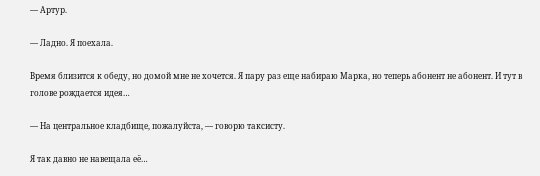— Артур.

— Ладно. Я поехала.

Время близится к обеду, но домой мне не хочется. Я пару раз еще набираю Марка, но теперь абонент не абонент. И тут в голове рождается идея…

— На центральное кладбище, пожалуйста, — говорю таксисту.

Я так давно не навещала её…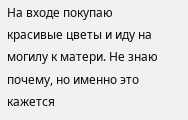На входе покупаю красивые цветы и иду на могилу к матери. Не знаю почему, но именно это кажется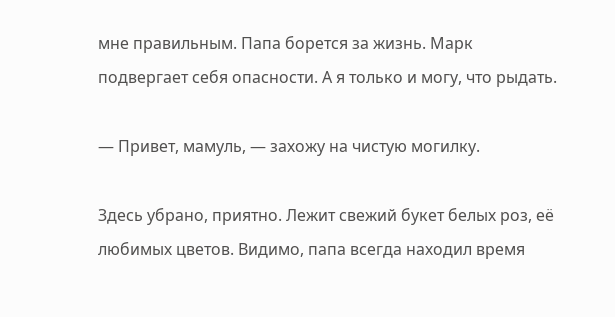мне правильным. Папа борется за жизнь. Марк подвергает себя опасности. А я только и могу, что рыдать.

— Привет, мамуль, — захожу на чистую могилку.

Здесь убрано, приятно. Лежит свежий букет белых роз, её любимых цветов. Видимо, папа всегда находил время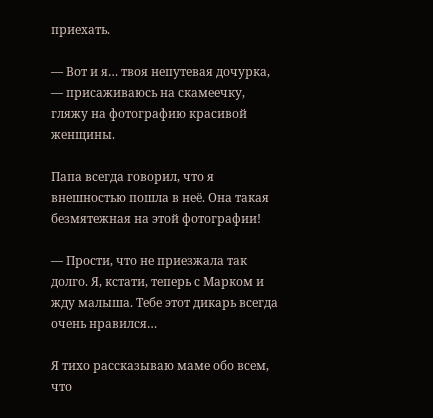приехать.

— Вот и я… твоя непутевая дочурка, — присаживаюсь на скамеечку, гляжу на фотографию красивой женщины.

Папа всегда говорил, что я внешностью пошла в неё. Она такая безмятежная на этой фотографии!

— Прости, что не приезжала так долго. Я, кстати, теперь с Марком и жду малыша. Тебе этот дикарь всегда очень нравился…

Я тихо рассказываю маме обо всем, что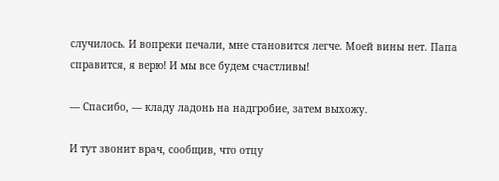случилось. И вопреки печали, мне становится легче. Моей вины нет. Папа справится, я верю! И мы все будем счастливы!

— Спасибо, — кладу ладонь на надгробие, затем выхожу.

И тут звонит врач, сообщив, что отцу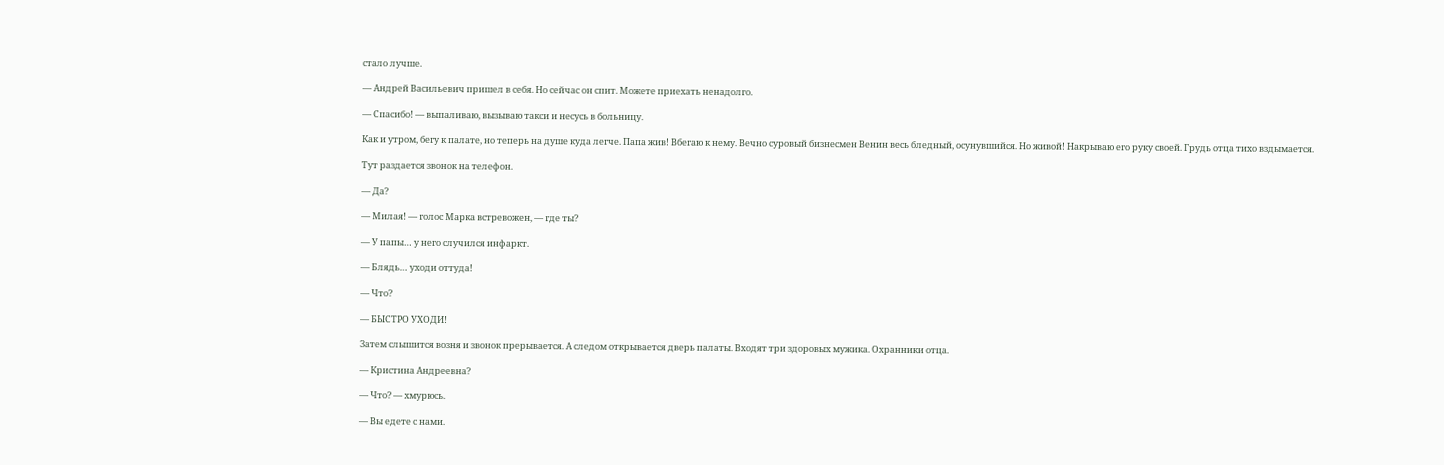стало лучше.

— Андрей Васильевич пришел в себя. Но сейчас он спит. Можете приехать ненадолго.

— Спасибо! — выпаливаю, вызываю такси и несусь в больницу.

Как и утром, бегу к палате, но теперь на душе куда легче. Папа жив! Вбегаю к нему. Вечно суровый бизнесмен Венин весь бледный, осунувшийся. Но живой! Накрываю его руку своей. Грудь отца тихо вздымается.

Тут раздается звонок на телефон.

— Да?

— Милая! — голос Марка встревожен, — где ты?

— У папы… у него случился инфаркт.

— Блядь… уходи оттуда!

— Что?

— БЫСТРО УХОДИ!

Затем слышится возня и звонок прерывается. А следом открывается дверь палаты. Входят три здоровых мужика. Охранники отца.

— Кристина Андреевна?

— Что? — хмурюсь.

— Вы едете с нами.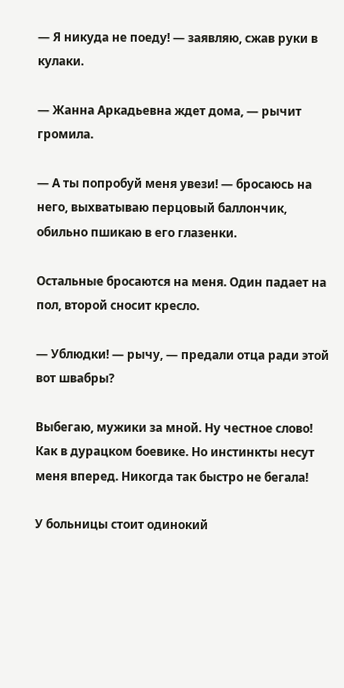— Я никуда не поеду! — заявляю, сжав руки в кулаки.

— Жанна Аркадьевна ждет дома, — рычит громила.

— А ты попробуй меня увези! — бросаюсь на него, выхватываю перцовый баллончик, обильно пшикаю в его глазенки.

Остальные бросаются на меня. Один падает на пол, второй сносит кресло.

— Ублюдки! — рычу, — предали отца ради этой вот швабры?

Выбегаю, мужики за мной. Ну честное слово! Как в дурацком боевике. Но инстинкты несут меня вперед. Никогда так быстро не бегала!

У больницы стоит одинокий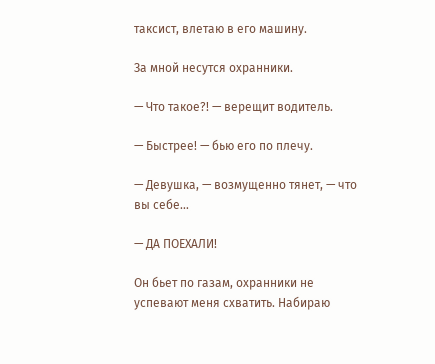таксист, влетаю в его машину.

За мной несутся охранники.

— Что такое?! — верещит водитель.

— Быстрее! — бью его по плечу.

— Девушка, — возмущенно тянет, — что вы себе…

— ДА ПОЕХАЛИ!

Он бьет по газам, охранники не успевают меня схватить. Набираю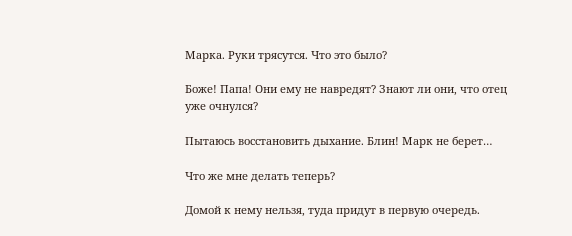Марка. Руки трясутся. Что это было?

Боже! Папа! Они ему не навредят? Знают ли они, что отец уже очнулся?

Пытаюсь восстановить дыхание. Блин! Марк не берет…

Что же мне делать теперь?

Домой к нему нельзя, туда придут в первую очередь.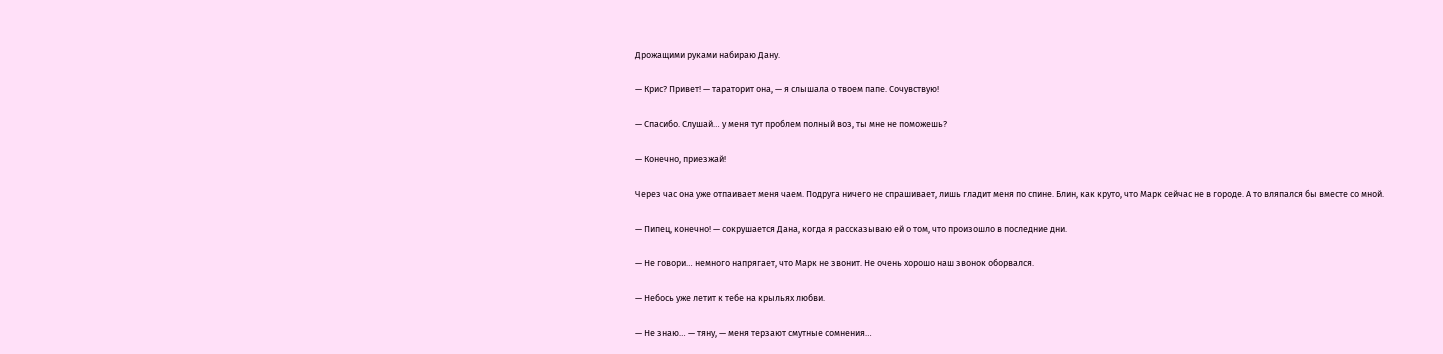Дрожащими руками набираю Дану.

— Крис? Привет! — тараторит она, — я слышала о твоем папе. Сочувствую!

— Спасибо. Слушай… у меня тут проблем полный воз, ты мне не поможешь?

— Конечно, приезжай!

Через час она уже отпаивает меня чаем. Подруга ничего не спрашивает, лишь гладит меня по спине. Блин, как круто, что Марк сейчас не в городе. А то вляпался бы вместе со мной.

— Пипец, конечно! — сокрушается Дана, когда я рассказываю ей о том, что произошло в последние дни.

— Не говори… немного напрягает, что Марк не звонит. Не очень хорошо наш звонок оборвался.

— Небось уже летит к тебе на крыльях любви.

— Не знаю… — тяну, — меня терзают смутные сомнения…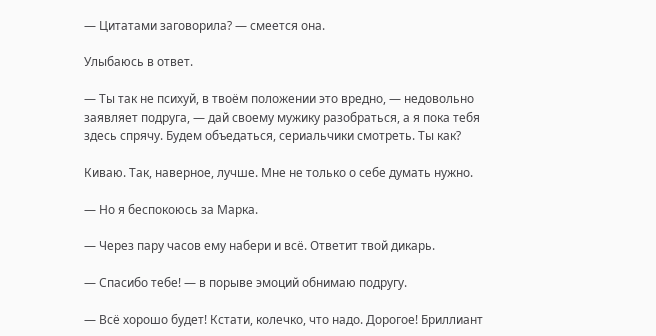— Цитатами заговорила? — смеется она.

Улыбаюсь в ответ.

— Ты так не психуй, в твоём положении это вредно, — недовольно заявляет подруга, — дай своему мужику разобраться, а я пока тебя здесь спрячу. Будем объедаться, сериальчики смотреть. Ты как?

Киваю. Так, наверное, лучше. Мне не только о себе думать нужно.

— Но я беспокоюсь за Марка.

— Через пару часов ему набери и всё. Ответит твой дикарь.

— Спасибо тебе! — в порыве эмоций обнимаю подругу.

— Всё хорошо будет! Кстати, колечко, что надо. Дорогое! Бриллиант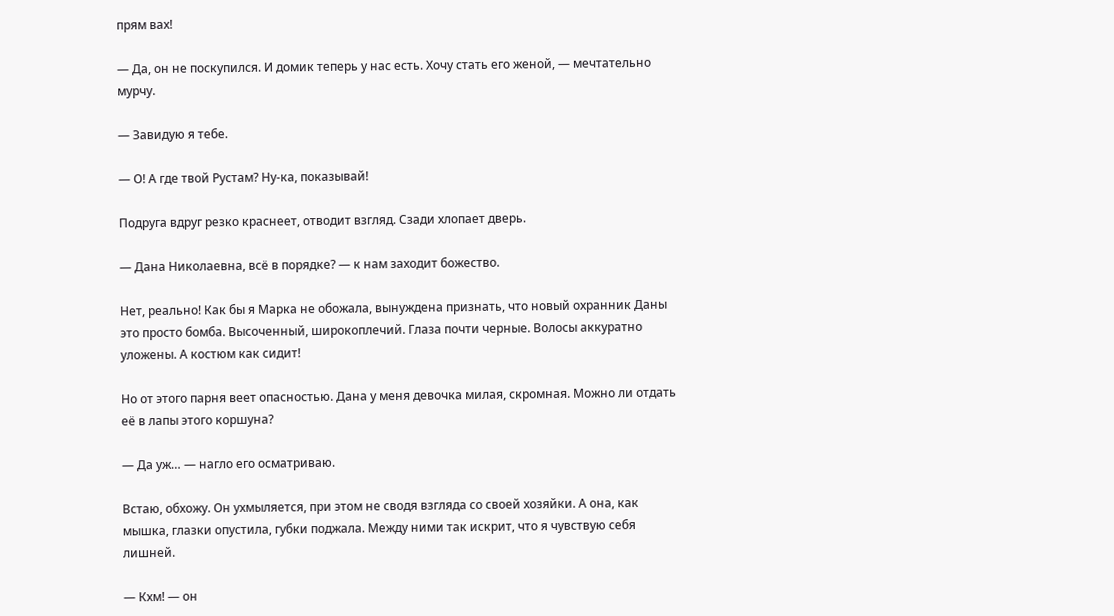прям вах!

— Да, он не поскупился. И домик теперь у нас есть. Хочу стать его женой, — мечтательно мурчу.

— Завидую я тебе.

— О! А где твой Рустам? Ну-ка, показывай!

Подруга вдруг резко краснеет, отводит взгляд. Сзади хлопает дверь.

— Дана Николаевна, всё в порядке? — к нам заходит божество.

Нет, реально! Как бы я Марка не обожала, вынуждена признать, что новый охранник Даны это просто бомба. Высоченный, широкоплечий. Глаза почти черные. Волосы аккуратно уложены. А костюм как сидит!

Но от этого парня веет опасностью. Дана у меня девочка милая, скромная. Можно ли отдать её в лапы этого коршуна?

— Да уж… — нагло его осматриваю.

Встаю, обхожу. Он ухмыляется, при этом не сводя взгляда со своей хозяйки. А она, как мышка, глазки опустила, губки поджала. Между ними так искрит, что я чувствую себя лишней.

— Кхм! — он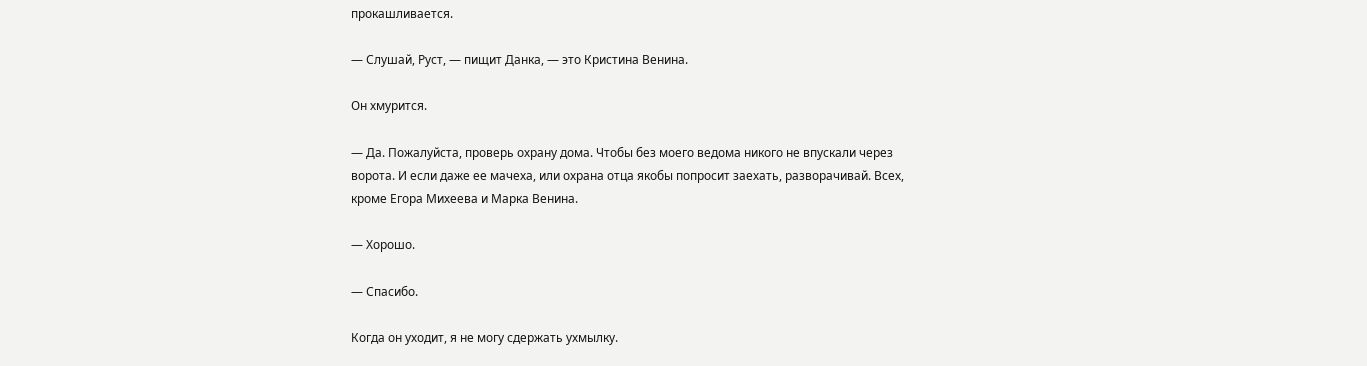прокашливается.

— Слушай, Руст, — пищит Данка, — это Кристина Венина.

Он хмурится.

— Да. Пожалуйста, проверь охрану дома. Чтобы без моего ведома никого не впускали через ворота. И если даже ее мачеха, или охрана отца якобы попросит заехать, разворачивай. Всех, кроме Егора Михеева и Марка Венина.

— Хорошо.

— Спасибо.

Когда он уходит, я не могу сдержать ухмылку.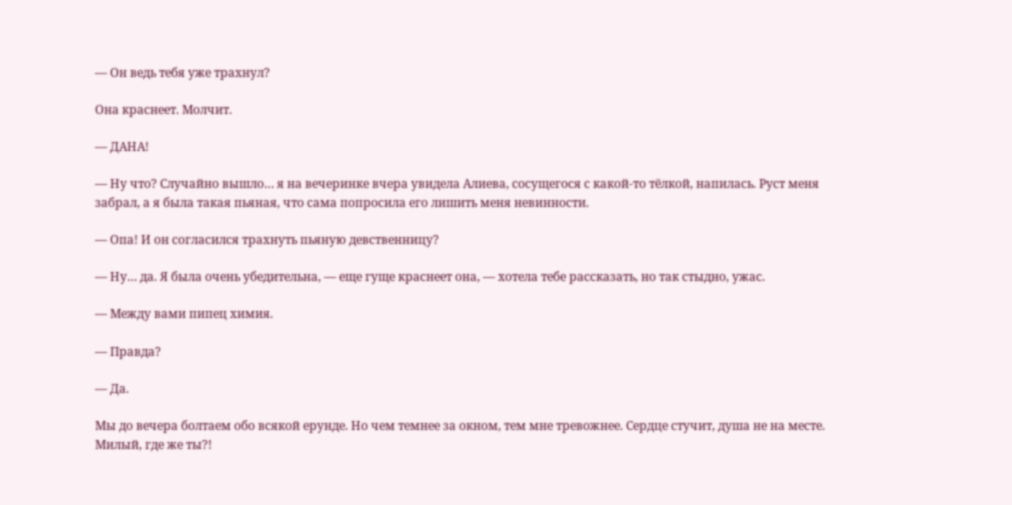— Он ведь тебя уже трахнул?

Она краснеет. Молчит.

— ДАНА!

— Ну что? Случайно вышло… я на вечеринке вчера увидела Алиева, сосущегося с какой-то тёлкой, напилась. Руст меня забрал, а я была такая пьяная, что сама попросила его лишить меня невинности.

— Опа! И он согласился трахнуть пьяную девственницу?

— Ну… да. Я была очень убедительна, — еще гуще краснеет она, — хотела тебе рассказать, но так стыдно, ужас.

— Между вами пипец химия.

— Правда?

— Да.

Мы до вечера болтаем обо всякой ерунде. Но чем темнее за окном, тем мне тревожнее. Сердце стучит, душа не на месте. Милый, где же ты?!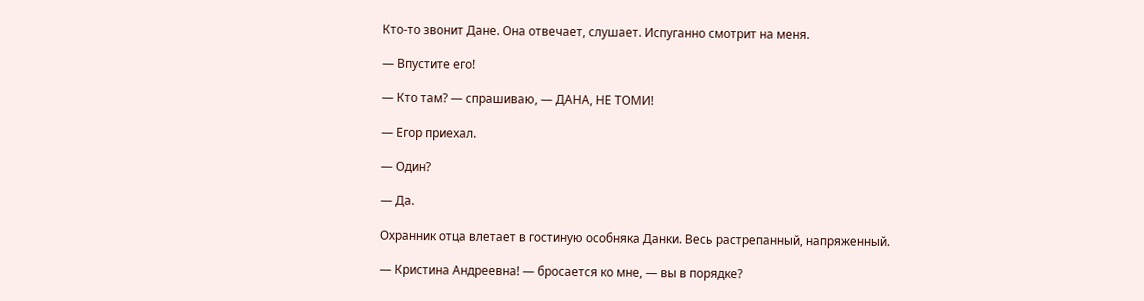Кто-то звонит Дане. Она отвечает, слушает. Испуганно смотрит на меня.

— Впустите его!

— Кто там? — спрашиваю, — ДАНА, НЕ ТОМИ!

— Егор приехал.

— Один?

— Да.

Охранник отца влетает в гостиную особняка Данки. Весь растрепанный, напряженный.

— Кристина Андреевна! — бросается ко мне, — вы в порядке?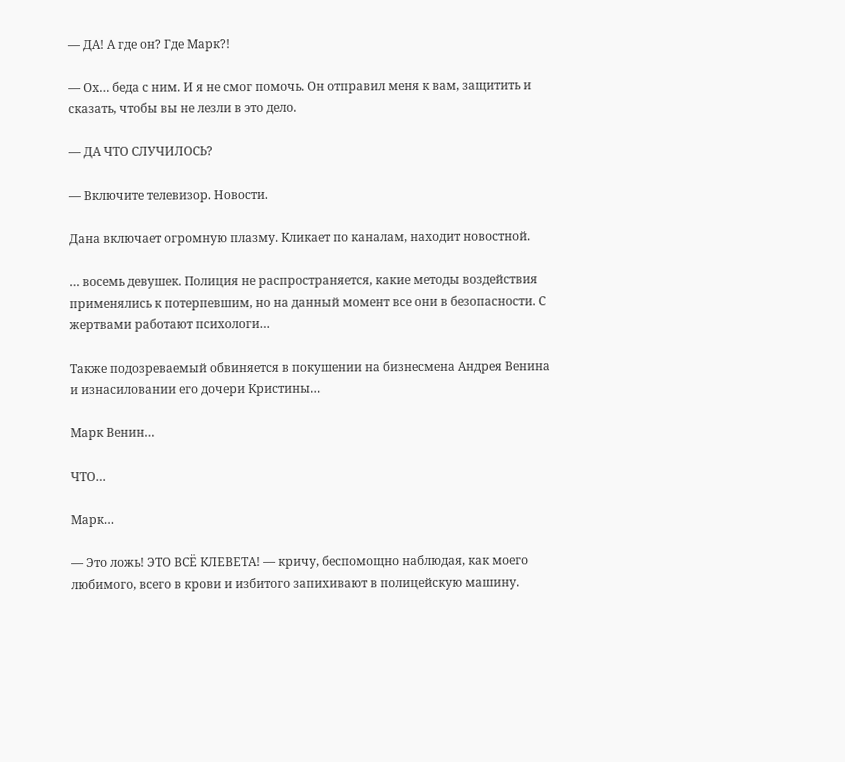— ДА! А где он? Где Марк?!

— Ох… беда с ним. И я не смог помочь. Он отправил меня к вам, защитить и сказать, чтобы вы не лезли в это дело.

— ДА ЧТО СЛУЧИЛОСЬ?

— Включите телевизор. Новости.

Дана включает огромную плазму. Кликает по каналам, находит новостной.

… восемь девушек. Полиция не распространяется, какие методы воздействия применялись к потерпевшим, но на данный момент все они в безопасности. С жертвами работают психологи…

Также подозреваемый обвиняется в покушении на бизнесмена Андрея Венина и изнасиловании его дочери Кристины…

Марк Венин…

ЧТО…

Марк…

— Это ложь! ЭТО ВСЁ КЛЕВЕТА! — кричу, беспомощно наблюдая, как моего любимого, всего в крови и избитого запихивают в полицейскую машину.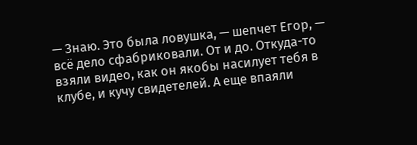— Знаю. Это была ловушка, — шепчет Егор, — всё дело сфабриковали. От и до. Откуда-то взяли видео, как он якобы насилует тебя в клубе, и кучу свидетелей. А еще впаяли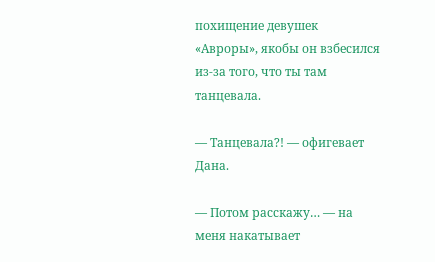похищение девушек «Авроры», якобы он взбесился из-за того, что ты там танцевала.

— Танцевала?! — офигевает Дана.

— Потом расскажу… — на меня накатывает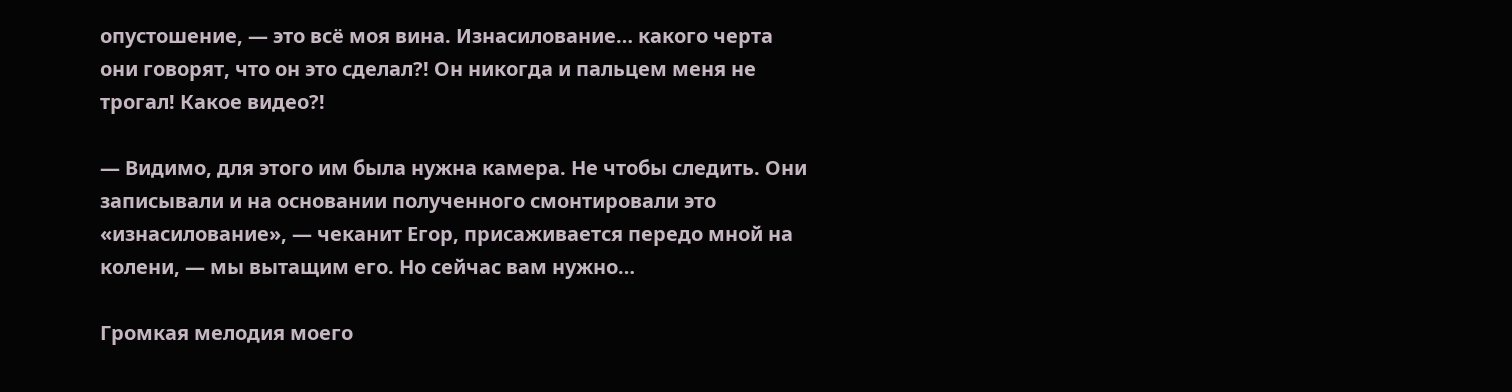опустошение, — это всё моя вина. Изнасилование… какого черта они говорят, что он это сделал?! Он никогда и пальцем меня не трогал! Какое видео?!

— Видимо, для этого им была нужна камера. Не чтобы следить. Они записывали и на основании полученного смонтировали это «изнасилование», — чеканит Егор, присаживается передо мной на колени, — мы вытащим его. Но сейчас вам нужно…

Громкая мелодия моего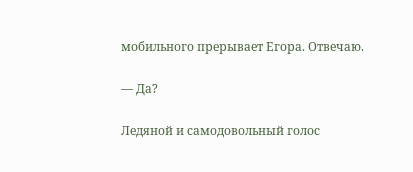мобильного прерывает Егора. Отвечаю.

— Да?

Ледяной и самодовольный голос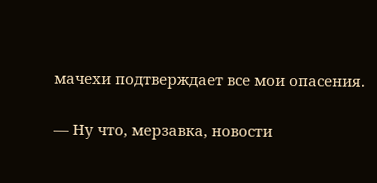мачехи подтверждает все мои опасения.

— Ну что, мерзавка, новости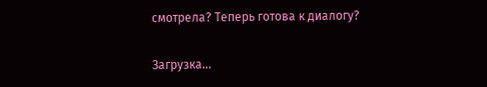смотрела? Теперь готова к диалогу?

Загрузка...